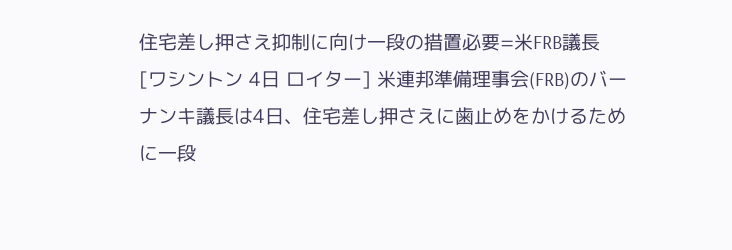住宅差し押さえ抑制に向け一段の措置必要=米FRB議長
[ワシントン 4日 ロイター] 米連邦準備理事会(FRB)のバーナンキ議長は4日、住宅差し押さえに歯止めをかけるために一段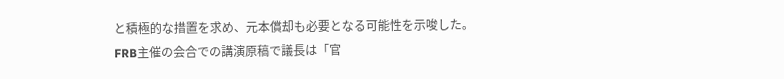と積極的な措置を求め、元本償却も必要となる可能性を示唆した。
FRB主催の会合での講演原稿で議長は「官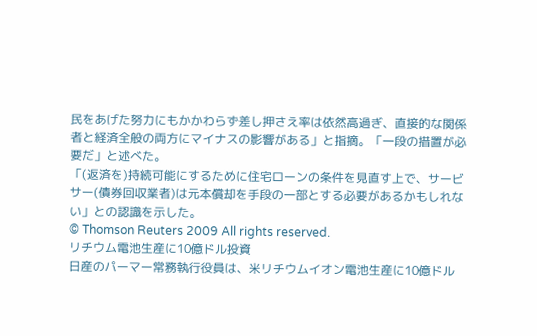民をあげた努力にもかかわらず差し押さえ率は依然高過ぎ、直接的な関係者と経済全般の両方にマイナスの影響がある」と指摘。「一段の措置が必要だ」と述べた。
「(返済を)持続可能にするために住宅ローンの条件を見直す上で、サービサー(債券回収業者)は元本償却を手段の一部とする必要があるかもしれない」との認識を示した。
© Thomson Reuters 2009 All rights reserved.
リチウム電池生産に10億ドル投資
日産のパーマー常務執行役員は、米リチウムイオン電池生産に10億ドル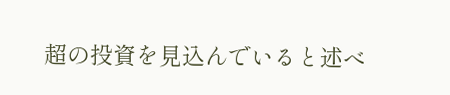超の投資を見込んでいると述べ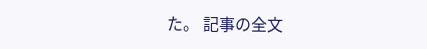た。 記事の全文